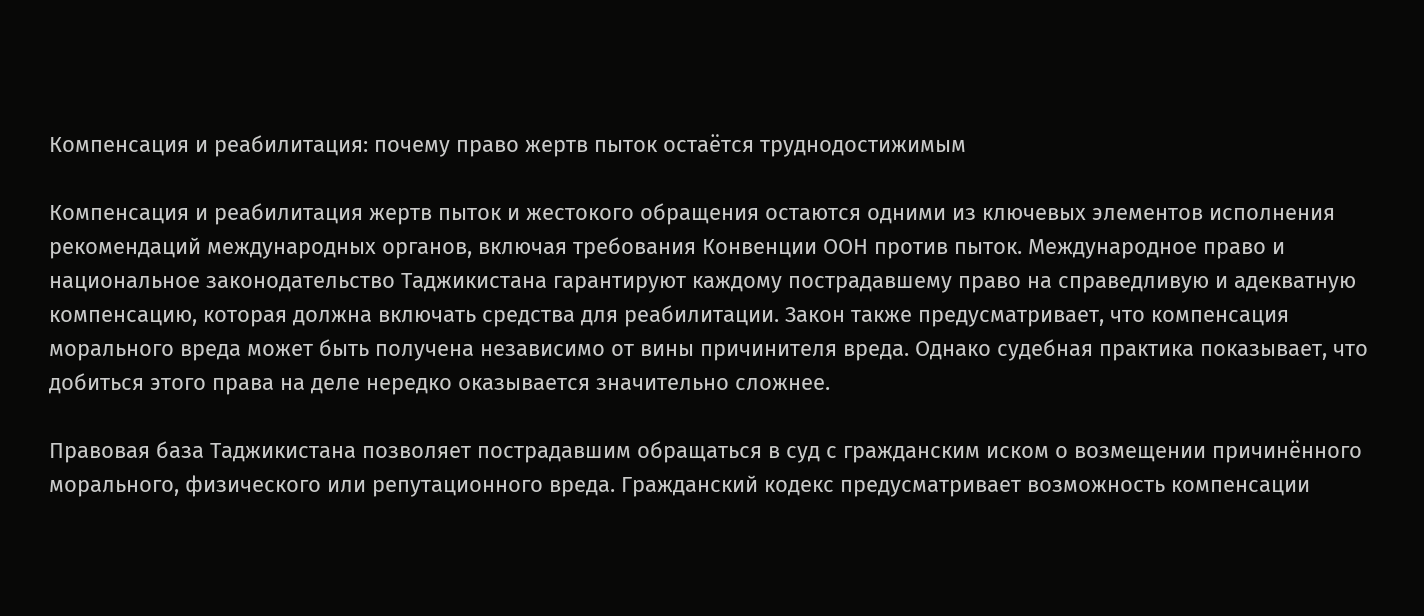Компенсация и реабилитация: почему право жертв пыток остаётся труднодостижимым

Компенсация и реабилитация жертв пыток и жестокого обращения остаются одними из ключевых элементов исполнения рекомендаций международных органов, включая требования Конвенции ООН против пыток. Международное право и национальное законодательство Таджикистана гарантируют каждому пострадавшему право на справедливую и адекватную компенсацию, которая должна включать средства для реабилитации. Закон также предусматривает, что компенсация морального вреда может быть получена независимо от вины причинителя вреда. Однако судебная практика показывает, что добиться этого права на деле нередко оказывается значительно сложнее.

Правовая база Таджикистана позволяет пострадавшим обращаться в суд с гражданским иском о возмещении причинённого морального, физического или репутационного вреда. Гражданский кодекс предусматривает возможность компенсации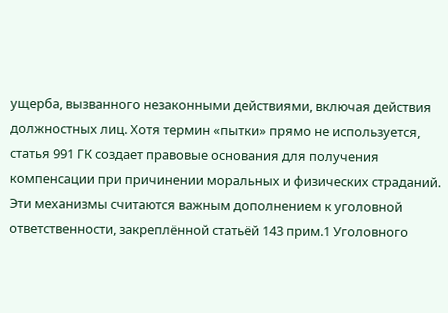ущерба, вызванного незаконными действиями, включая действия должностных лиц. Хотя термин «пытки» прямо не используется, статья 991 ГК создает правовые основания для получения компенсации при причинении моральных и физических страданий. Эти механизмы считаются важным дополнением к уголовной ответственности, закреплённой статьёй 143 прим.1 Уголовного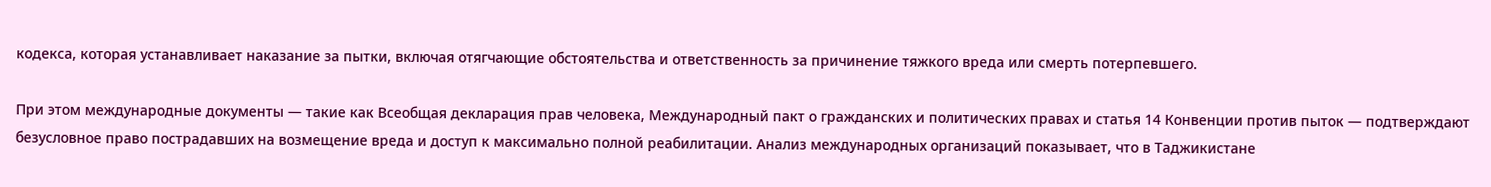кодекса, которая устанавливает наказание за пытки, включая отягчающие обстоятельства и ответственность за причинение тяжкого вреда или смерть потерпевшего.

При этом международные документы — такие как Всеобщая декларация прав человека, Международный пакт о гражданских и политических правах и статья 14 Конвенции против пыток — подтверждают безусловное право пострадавших на возмещение вреда и доступ к максимально полной реабилитации. Анализ международных организаций показывает, что в Таджикистане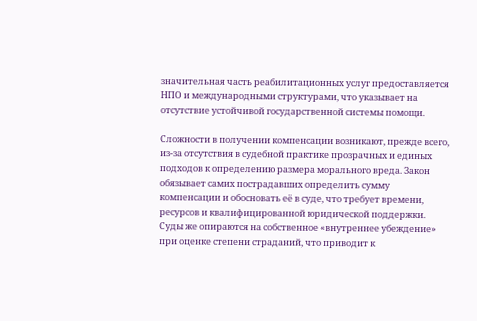значительная часть реабилитационных услуг предоставляется НПО и международными структурами, что указывает на отсутствие устойчивой государственной системы помощи.

Сложности в получении компенсации возникают, прежде всего, из-за отсутствия в судебной практике прозрачных и единых подходов к определению размера морального вреда. Закон обязывает самих пострадавших определить сумму компенсации и обосновать её в суде, что требует времени, ресурсов и квалифицированной юридической поддержки. Суды же опираются на собственное «внутреннее убеждение» при оценке степени страданий, что приводит к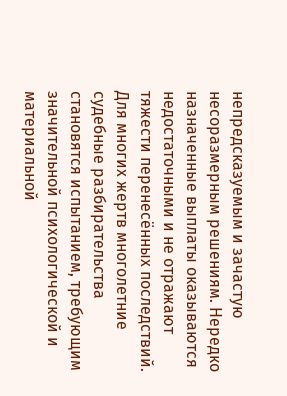непредсказуемым и зачастую несоразмерным решениям. Нередко назначенные выплаты оказываются недостаточными и не отражают тяжести перенесённых последствий. Для многих жертв многолетние судебные разбирательства становятся испытанием, требующим значительной психологической и материальной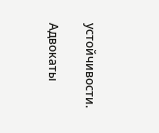устойчивости.

Адвокаты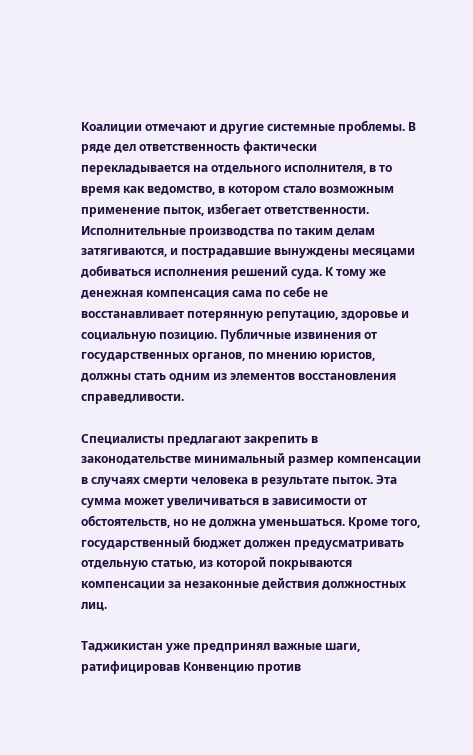Коалиции отмечают и другие системные проблемы. В ряде дел ответственность фактически перекладывается на отдельного исполнителя, в то время как ведомство, в котором стало возможным применение пыток, избегает ответственности. Исполнительные производства по таким делам затягиваются, и пострадавшие вынуждены месяцами добиваться исполнения решений суда. К тому же денежная компенсация сама по себе не восстанавливает потерянную репутацию, здоровье и социальную позицию. Публичные извинения от государственных органов, по мнению юристов, должны стать одним из элементов восстановления справедливости.

Специалисты предлагают закрепить в законодательстве минимальный размер компенсации в случаях смерти человека в результате пыток. Эта сумма может увеличиваться в зависимости от обстоятельств, но не должна уменьшаться. Кроме того, государственный бюджет должен предусматривать отдельную статью, из которой покрываются компенсации за незаконные действия должностных лиц.

Таджикистан уже предпринял важные шаги, ратифицировав Конвенцию против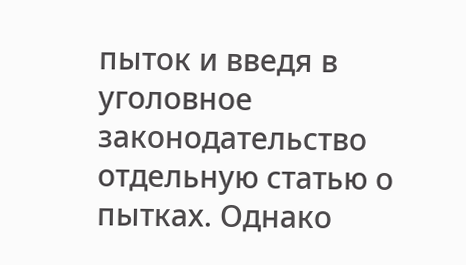пыток и введя в уголовное законодательство отдельную статью о пытках. Однако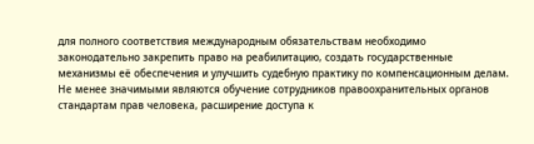для полного соответствия международным обязательствам необходимо законодательно закрепить право на реабилитацию, создать государственные механизмы её обеспечения и улучшить судебную практику по компенсационным делам. Не менее значимыми являются обучение сотрудников правоохранительных органов стандартам прав человека, расширение доступа к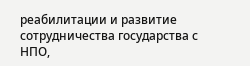реабилитации и развитие сотрудничества государства с НПО,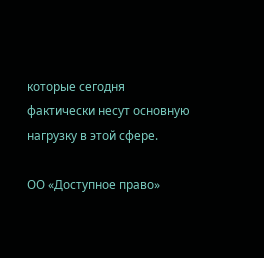которые сегодня фактически несут основную нагрузку в этой сфере.

ОО «Доступное право»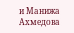и Манижа Ахмедова